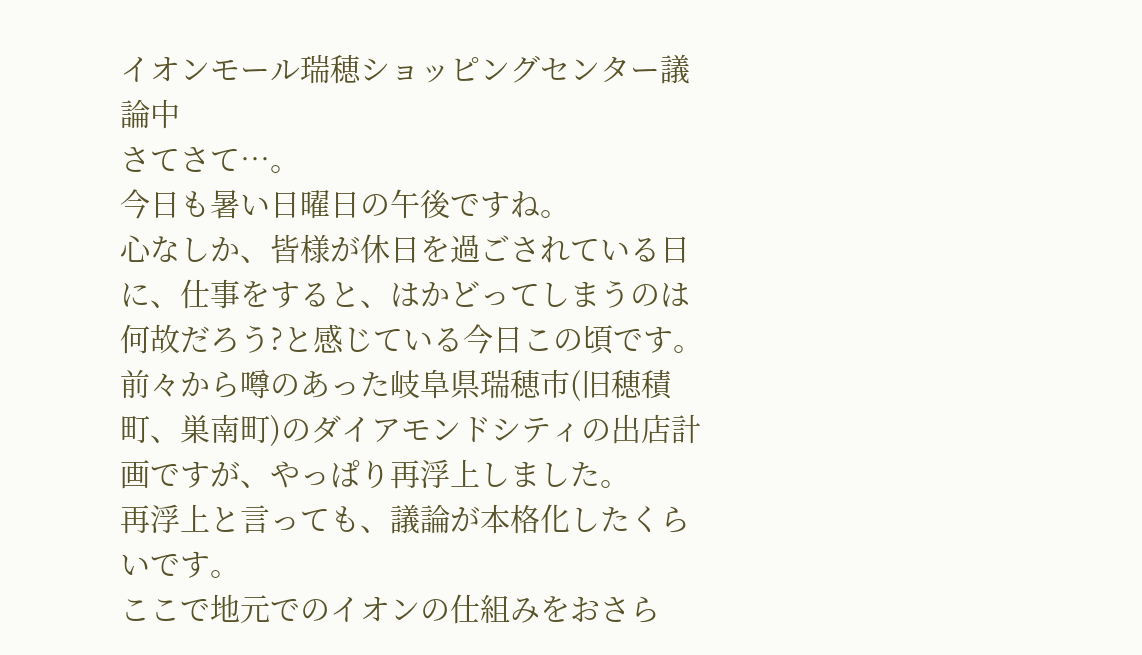イオンモール瑞穂ショッピングセンター議論中
さてさて…。
今日も暑い日曜日の午後ですね。
心なしか、皆様が休日を過ごされている日に、仕事をすると、はかどってしまうのは何故だろう?と感じている今日この頃です。
前々から噂のあった岐阜県瑞穂市(旧穂積町、巣南町)のダイアモンドシティの出店計画ですが、やっぱり再浮上しました。
再浮上と言っても、議論が本格化したくらいです。
ここで地元でのイオンの仕組みをおさら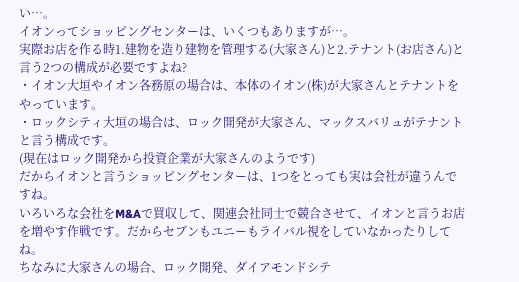い…。
イオンってショッピングセンターは、いくつもありますが…。
実際お店を作る時1.建物を造り建物を管理する(大家さん)と2.テナント(お店さん)と言う2つの構成が必要ですよね?
・イオン大垣やイオン各務原の場合は、本体のイオン(株)が大家さんとテナントをやっています。
・ロックシティ大垣の場合は、ロック開発が大家さん、マックスバリュがテナントと言う構成です。
(現在はロック開発から投資企業が大家さんのようです)
だからイオンと言うショッピングセンターは、1つをとっても実は会社が違うんですね。
いろいろな会社をM&Aで買収して、関連会社同士で競合させて、イオンと言うお店を増やす作戦です。だからセブンもユニーもライバル視をしていなかったりしてね。
ちなみに大家さんの場合、ロック開発、ダイアモンドシテ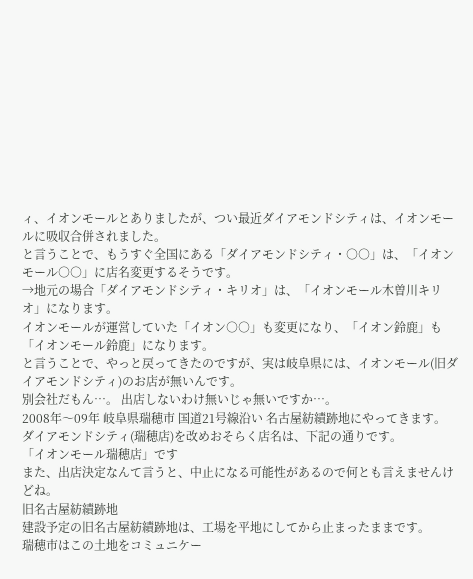ィ、イオンモールとありましたが、つい最近ダイアモンドシティは、イオンモールに吸収合併されました。
と言うことで、もうすぐ全国にある「ダイアモンドシティ・○○」は、「イオンモール○○」に店名変更するそうです。
→地元の場合「ダイアモンドシティ・キリオ」は、「イオンモール木曽川キリオ」になります。
イオンモールが運営していた「イオン○○」も変更になり、「イオン鈴鹿」も「イオンモール鈴鹿」になります。
と言うことで、やっと戻ってきたのですが、実は岐阜県には、イオンモール(旧ダイアモンドシティ)のお店が無いんです。
別会社だもん…。 出店しないわけ無いじゃ無いですか…。
2008年〜09年 岐阜県瑞穂市 国道21号線沿い 名古屋紡績跡地にやってきます。
ダイアモンドシティ(瑞穂店)を改めおそらく店名は、下記の通りです。
「イオンモール瑞穂店」です
また、出店決定なんて言うと、中止になる可能性があるので何とも言えませんけどね。
旧名古屋紡績跡地
建設予定の旧名古屋紡績跡地は、工場を平地にしてから止まったままです。
瑞穂市はこの土地をコミュニケー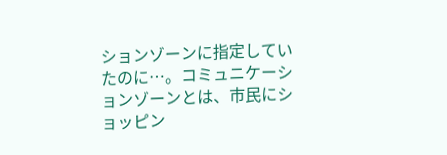ションゾーンに指定していたのに…。コミュニケーションゾーンとは、市民にショッピン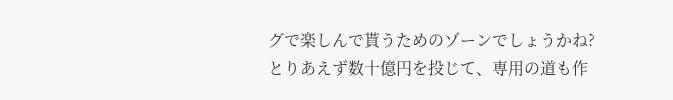グで楽しんで貰うためのゾーンでしょうかね?
とりあえず数十億円を投じて、専用の道も作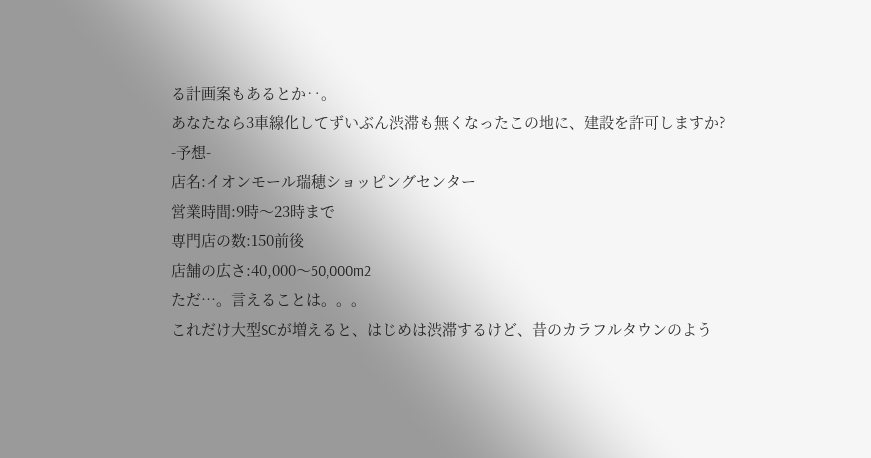る計画案もあるとか‥。
あなたなら3車線化してずいぶん渋滞も無くなったこの地に、建設を許可しますか?
-予想-
店名:イオンモール瑞穂ショッピングセンター
営業時間:9時〜23時まで
専門店の数:150前後
店舗の広さ:40,000〜50,000m2
ただ…。言えることは。。。
これだけ大型SCが増えると、はじめは渋滞するけど、昔のカラフルタウンのよう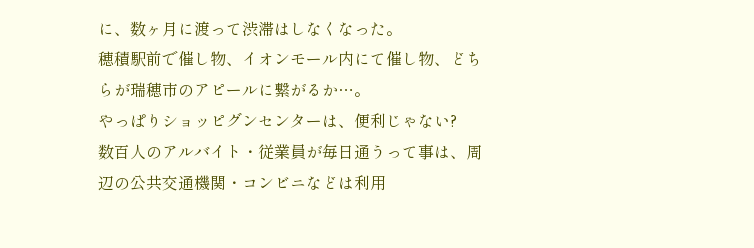に、数ヶ月に渡って渋滞はしなくなった。
穂積駅前で催し物、イオンモール内にて催し物、どちらが瑞穂市のアピールに繋がるか…。
やっぱりショッピグンセンターは、便利じゃない?
数百人のアルバイト・従業員が毎日通うって事は、周辺の公共交通機関・コンビニなどは利用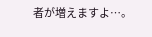者が増えますよ…。